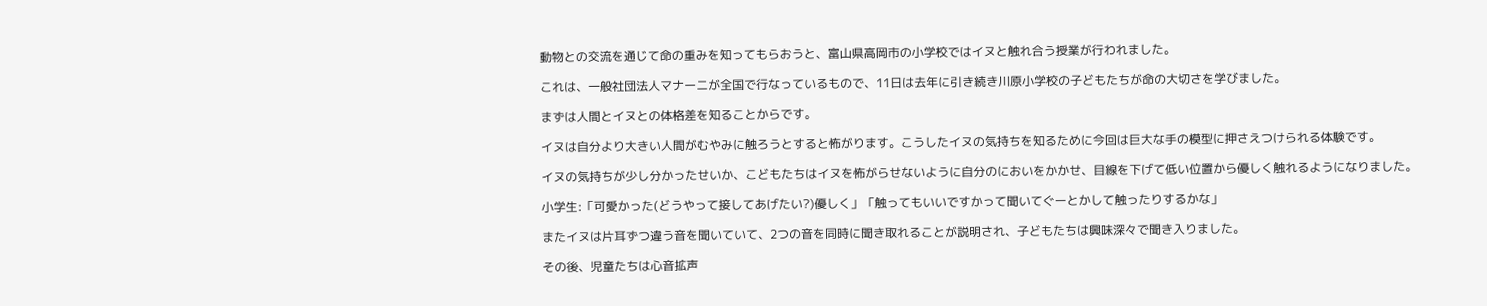動物との交流を通じて命の重みを知ってもらおうと、富山県高岡市の小学校ではイヌと触れ合う授業が行われました。

これは、一般社団法人マナーニが全国で行なっているもので、11日は去年に引き続き川原小学校の子どもたちが命の大切さを学びました。

まずは人間とイヌとの体格差を知ることからです。

イヌは自分より大きい人間がむやみに触ろうとすると怖がります。こうしたイヌの気持ちを知るために今回は巨大な手の模型に押さえつけられる体験です。

イヌの気持ちが少し分かったせいか、こどもたちはイヌを怖がらせないように自分のにおいをかかせ、目線を下げて低い位置から優しく触れるようになりました。

小学生:「可愛かった(どうやって接してあげたい?)優しく」「触ってもいいですかって聞いてぐーとかして触ったりするかな」

またイヌは片耳ずつ違う音を聞いていて、2つの音を同時に聞き取れることが説明され、子どもたちは興味深々で聞き入りました。

その後、児童たちは心音拡声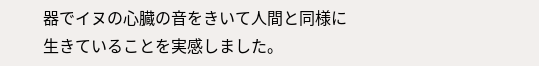器でイヌの心臓の音をきいて人間と同様に生きていることを実感しました。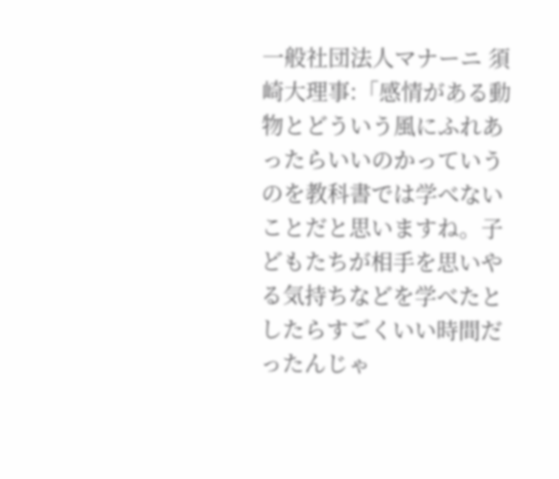一般社団法人マナーニ 須崎大理事:「感情がある動物とどういう風にふれあったらいいのかっていうのを教科書では学べないことだと思いますね。子どもたちが相手を思いやる気持ちなどを学べたとしたらすごくいい時間だったんじゃ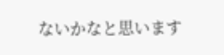ないかなと思います